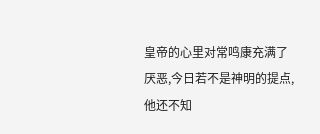皇帝的心里对常鸣康充满了厌恶,今日若不是神明的提点,他还不知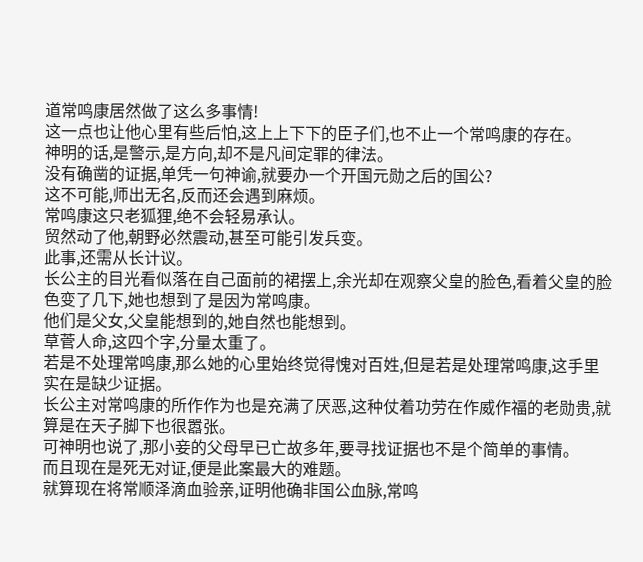道常鸣康居然做了这么多事情!
这一点也让他心里有些后怕,这上上下下的臣子们,也不止一个常鸣康的存在。
神明的话,是警示,是方向,却不是凡间定罪的律法。
没有确凿的证据,单凭一句神谕,就要办一个开国元勋之后的国公?
这不可能,师出无名,反而还会遇到麻烦。
常鸣康这只老狐狸,绝不会轻易承认。
贸然动了他,朝野必然震动,甚至可能引发兵变。
此事,还需从长计议。
长公主的目光看似落在自己面前的裙摆上,余光却在观察父皇的脸色,看着父皇的脸色变了几下,她也想到了是因为常鸣康。
他们是父女,父皇能想到的,她自然也能想到。
草菅人命,这四个字,分量太重了。
若是不处理常鸣康,那么她的心里始终觉得愧对百姓,但是若是处理常鸣康,这手里实在是缺少证据。
长公主对常鸣康的所作作为也是充满了厌恶,这种仗着功劳在作威作福的老勋贵,就算是在天子脚下也很嚣张。
可神明也说了,那小妾的父母早已亡故多年,要寻找证据也不是个简单的事情。
而且现在是死无对证,便是此案最大的难题。
就算现在将常顺泽滴血验亲,证明他确非国公血脉,常鸣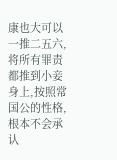康也大可以一推二五六,将所有罪责都推到小妾身上,按照常国公的性格,根本不会承认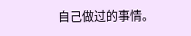自己做过的事情。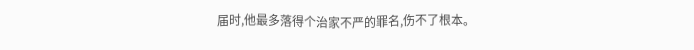届时,他最多落得个治家不严的罪名,伤不了根本。